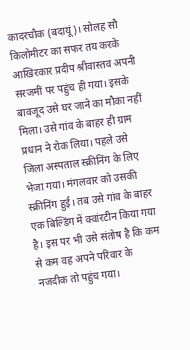कादरचौक (बदायूं)। सोलह सौ किलोमीटर का सफर तय करके आखिरकार प्रदीप श्रीवास्तव अपनी सरजमीं पर पहुंच ही गया। इसके बावजूद उसे घर जाने का मौका नहीं मिला। उसे गांव के बाहर ही ग्राम प्रधान ने रोक लिया। पहले उसे जिला अस्पताल स्क्रीनिंग के लिए भेजा गया। मंगलवार को उसकी स्क्रीनिंग हुई। तब उसे गांव के बाहर एक बिल्डिंग में क्वांरटीन किया गया है। इस पर भी उसे संतोष है कि कम से कम वह अपने परिवार के नजदीक तो पहुंच गया।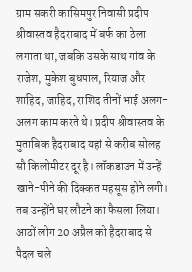ग्राम सकरी कासिमपुर निवासी प्रदीप श्रीवास्तव हैदराबाद में बर्फ का ठेला लगाता था, जबकि उसके साथ गांव के राजेश, मुकेश बुधपाल, रियाज और शाहिद, जाहिद, राशिद तीनों भाई अलग-अलग काम करते थे। प्रदीप श्रीवास्तव के मुताबिक हैदराबाद यहां से करीब सोलह सौ किलोमीटर दूर है। लॉकडाउन में उन्हें खाने-पीने की दिक्कत महसूस होने लगी। तब उन्होंने घर लौटने का फैसला लिया। आठों लोग 20 अप्रैल को हैदराबाद से पैदल चले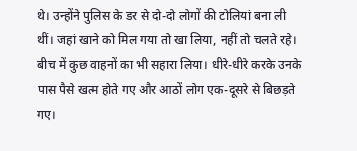थे। उन्होंने पुलिस के डर से दो-दो लोगों की टोलियां बना ली थीं। जहां खाने को मिल गया तो खा लिया, नहीं तो चलते रहे। बीच में कुछ वाहनों का भी सहारा लिया। धीरे-धीरे करके उनके पास पैसे खत्म होते गए और आठों लोग एक-दूसरे से बिछड़ते गए।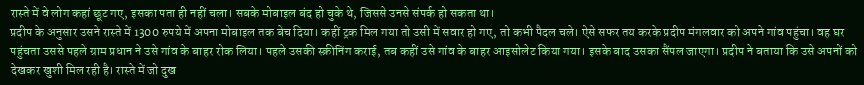रास्ते में वे लोग कहां छूट गए, इसका पता ही नहीं चला। सबके मोबाइल बंद हो चुके थे, जिससे उनसे संपर्क हो सकता था।
प्रदीप के अनुसार उसने रास्ते में 1300 रुपये में अपना मोबाइल तक बेच दिया। कहीं ट्रक मिल गया तो उसी में सवार हो गए, तो कभी पैदल चले। ऐसे सफर तय करके प्रदीप मंगलवार को अपने गांव पहुंचा। वह घर पहुंचता उससे पहले ग्राम प्रधान ने उसे गांव के बाहर रोक लिया। पहले उसकी स्क्रीनिंग कराई, तब कहीं उसे गांव के बाहर आइसोलेट किया गया। इसके बाद उसका सैंपल जाएगा। प्रदीप ने बताया कि उसे अपनों को देखकर खुशी मिल रही है। रास्ते में जो दुख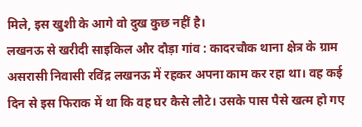मिले, इस खुशी के आगे वो दुख कुछ नहीं है।
लखनऊ से खरीदी साइकिल और दौड़ा गांव : कादरचौक थाना क्षेत्र के ग्राम असरासी निवासी रविंद्र लखनऊ में रहकर अपना काम कर रहा था। वह कई दिन से इस फिराक में था कि वह घर कैसे लौटे। उसके पास पैसे खत्म हो गए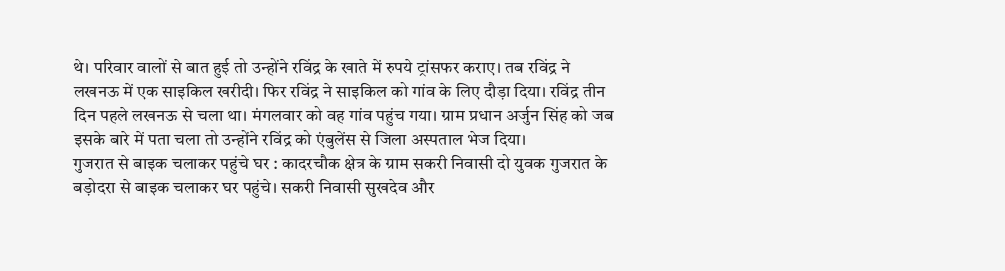थे। परिवार वालों से बात हुई तो उन्होंने रविंद्र के खाते में रुपये ट्रांसफर कराए। तब रविंद्र ने लखनऊ में एक साइकिल खरीदी। फिर रविंद्र ने साइकिल को गांव के लिए दौड़ा दिया। रविंद्र तीन दिन पहले लखनऊ से चला था। मंगलवार को वह गांव पहुंच गया। ग्राम प्रधान अर्जुन सिंह को जब इसके बारे में पता चला तो उन्होंने रविंद्र को एंबुलेंस से जिला अस्पताल भेज दिया।
गुजरात से बाइक चलाकर पहुंचे घर : कादरचौक क्षेत्र के ग्राम सकरी निवासी दो युवक गुजरात के बड़ोदरा से बाइक चलाकर घर पहुंचे। सकरी निवासी सुखदेव और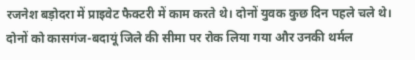रजनेश बड़ोदरा में प्राइवेट फैक्टरी में काम करते थे। दोनों युवक कुछ दिन पहले चले थे। दोनों को कासगंज-बदायूं जिले की सीमा पर रोक लिया गया और उनकी थर्मल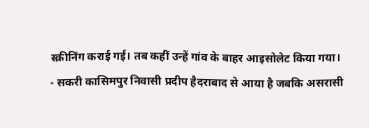स्क्रीनिंग कराई गई। तब कहीं उन्हें गांव के बाहर आइसोलेट किया गया।
- सकरी कासिमपुर निवासी प्रदीप हैदराबाद से आया है जबकि असरासी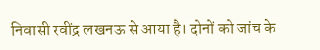निवासी रवींद्र लखनऊ से आया है। दोनों को जांच के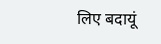लिए बदायूं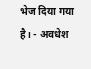भेज दिया गया है। - अवधेश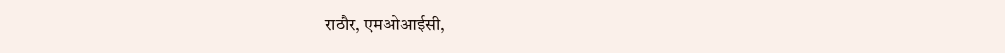राठौर, एमओआईसी,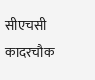सीएचसी कादरचौक